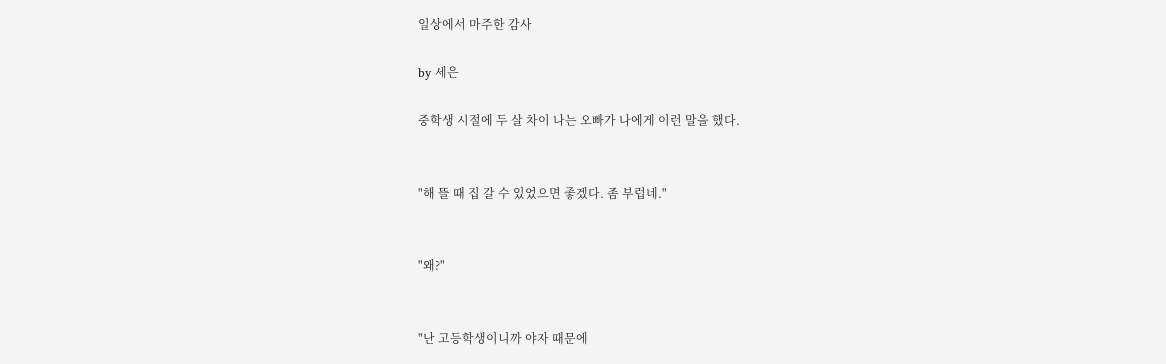일상에서 마주한 감사

by 세은

중학생 시절에 두 살 차이 나는 오빠가 나에게 이런 말을 했다.


"해 뜰 때 집 갈 수 있었으면 좋겠다. 좀 부럽네."


"왜?"


"난 고등학생이니까 야자 때문에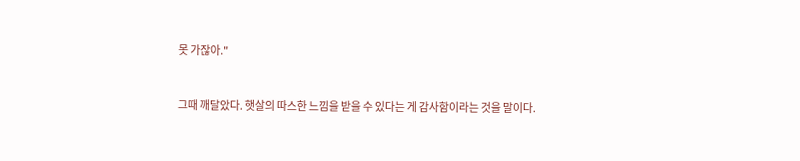못 가잖아."


그때 깨달았다. 햇살의 따스한 느낌을 받을 수 있다는 게 감사함이라는 것을 말이다.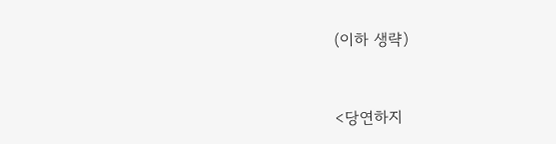(이하 생략)



<당연하지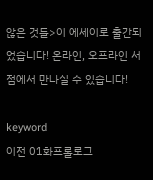않은 것들>이 에세이로 출간되었습니다! 온라인, 오프라인 서점에서 만나실 수 있습니다!

keyword
이전 01화프롤로그